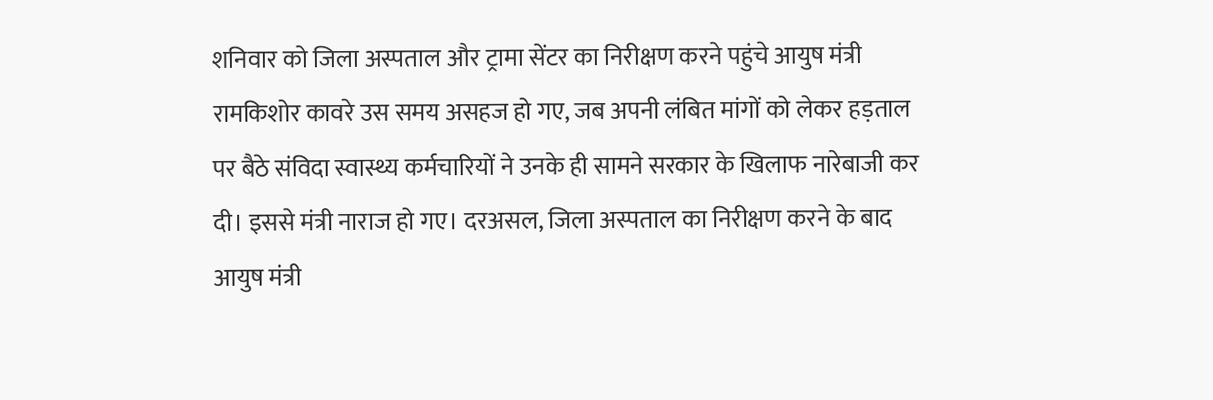शनिवार को जिला अस्पताल और ट्रामा सेंटर का निरीक्षण करने पहुंचे आयुष मंत्री रामकिशोर कावरे उस समय असहज हो गए, जब अपनी लंबित मांगों को लेकर हड़ताल पर बैठे संविदा स्वास्थ्य कर्मचारियों ने उनके ही सामने सरकार के खिलाफ नारेबाजी कर दी। इससे मंत्री नाराज हो गए। दरअसल, जिला अस्पताल का निरीक्षण करने के बाद आयुष मंत्री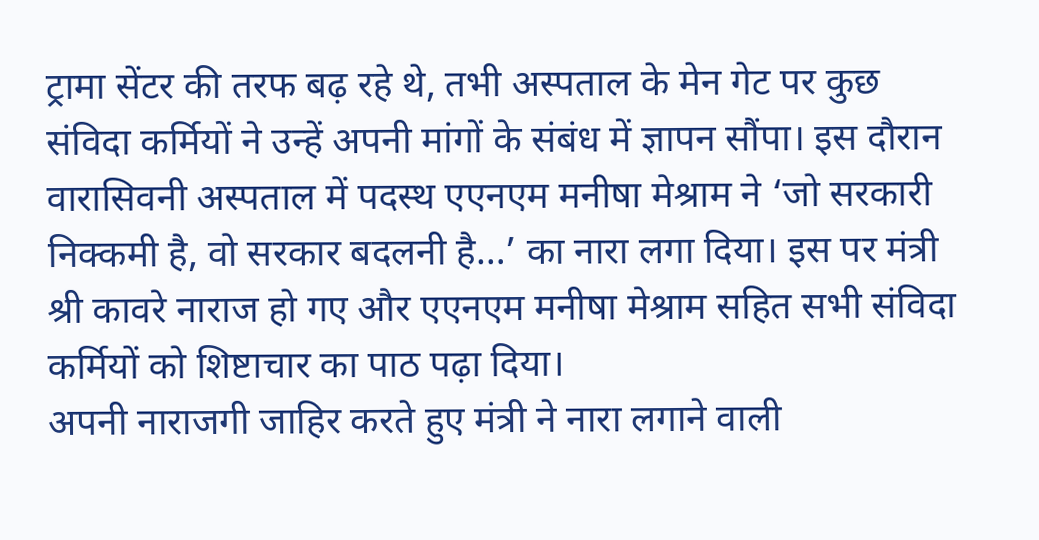ट्रामा सेंटर की तरफ बढ़ रहे थे, तभी अस्पताल के मेन गेट पर कुछ संविदा कर्मियों ने उन्हें अपनी मांगों के संबंध में ज्ञापन सौंपा। इस दौरान वारासिवनी अस्पताल में पदस्थ एएनएम मनीषा मेश्राम ने ‘जो सरकारी निक्कमी है, वो सरकार बदलनी है…’ का नारा लगा दिया। इस पर मंत्री श्री कावरे नाराज हो गए और एएनएम मनीषा मेश्राम सहित सभी संविदा कर्मियों को शिष्टाचार का पाठ पढ़ा दिया।
अपनी नाराजगी जाहिर करते हुए मंत्री ने नारा लगाने वाली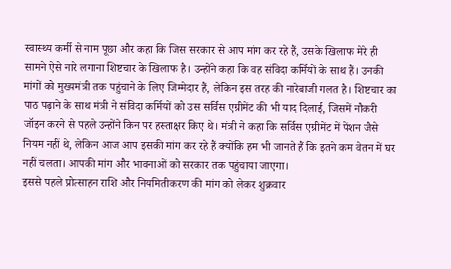स्वास्थ्य कर्मी से नाम पूछा और कहा कि जिस सरकार से आप मांग कर रहे हैं, उसके खिलाफ मेरे ही सामने ऐसे नारे लगाना शिष्टचार के खिलाफ है। उन्होंने कहा कि वह संविदा कर्मियों के साथ हैं। उनकी मांगों को मुख्यमंत्री तक पहुंचाने के लिए जिम्मेदार हैं, लेकिन इस तरह की नारेबाजी गलत है। शिष्टचार का पाठ पढ़ाने के साथ मंत्री ने संविदा कर्मियों को उस सर्विस एग्रीमेंट की भी याद दिलाई, जिसमें नौकरी जॉइन करने से पहले उन्होंने किन पर हस्ताक्षर किए थे। मंत्री ने कहा कि सर्विस एग्रीमेंट में पेंशन जैसे नियम नहीं थे, लेकिन आज आप इसकी मांग कर रहे हैं क्योंकि हम भी जानते हैं कि इतने कम वेतन में घर नहीं चलता। आपकी मांग और भावनाओं को सरकार तक पहुंचाया जाएगा।
इससे पहले प्रोत्साहन राशि और नियमितीकरण की मांग को लेकर शुक्रवार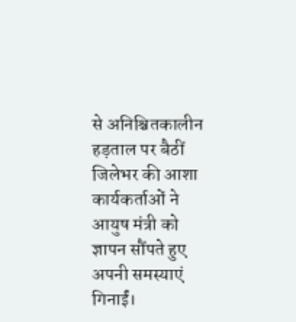से अनिश्चितकालीन हड़ताल पर बैठीं जिलेभर की आशा कार्यकर्ताओं ने आयुष मंत्री को ज्ञापन सौंपते हुए अपनी समस्याएं गिनाईं।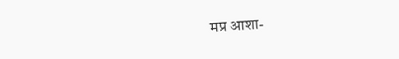मप्र आशा-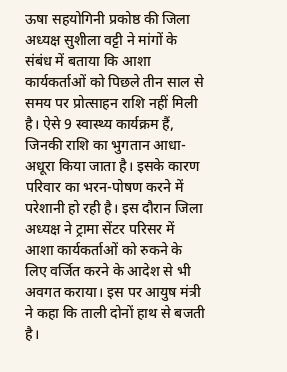ऊषा सहयोगिनी प्रकोष्ठ की जिला अध्यक्ष सुशीला वट्टी ने मांगों के संबंध में बताया कि आशा कार्यकर्ताओं को पिछले तीन साल से समय पर प्रोत्साहन राशि नहीं मिली है। ऐसे 9 स्वास्थ्य कार्यक्रम हैं, जिनकी राशि का भुगतान आधा-अधूरा किया जाता है। इसके कारण परिवार का भरन-पोषण करने में परेशानी हो रही है। इस दौरान जिला अध्यक्ष ने ट्रामा सेंटर परिसर में आशा कार्यकर्ताओं को रुकने के लिए वर्जित करने के आदेश से भी अवगत कराया। इस पर आयुष मंत्री ने कहा कि ताली दोनों हाथ से बजती है।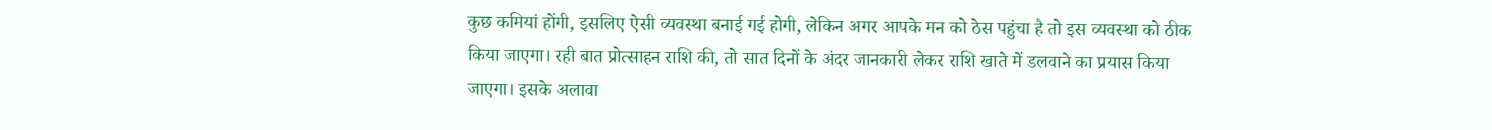कुछ कमियां होंगी, इसलिए ऐसी व्यवस्था बनाई गई होगी, लेकिन अगर आपके मन को ठेस पहुंचा है तो इस व्यवस्था को ठीक किया जाएगा। रही बात प्रोत्साहन राशि की, तो सात दिनों के अंदर जानकारी लेकर राशि खाते में डलवाने का प्रयास किया जाएगा। इसके अलावा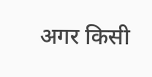अगर किसी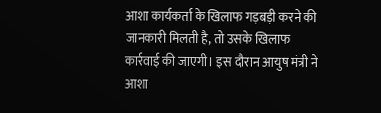आशा कार्यकर्ता के खिलाफ गड़बड़ी करने की जानकारी मिलती है, तो उसके खिलाफ कार्रवाई की जाएगी। इस दौरान आयुष मंत्री ने आशा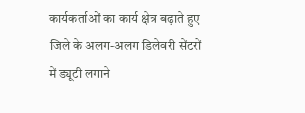कार्यकर्ताओं का कार्य क्षेत्र बढ़ाते हुए जिले के अलग-अलग डिलेवरी सेंटरों में ड्यूटी लगाने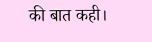की बात कही।